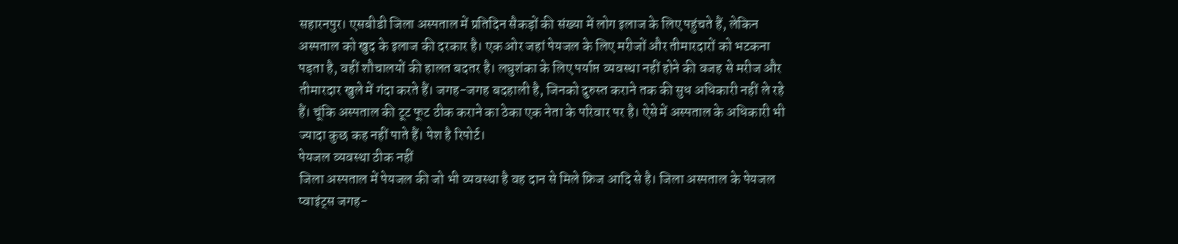सहारनपुर। एसबीडी जिला अस्पताल में प्रतिदिन सैकड़ों की संख्या में लोग इलाज के लिए पहुंचते हैं, लेकिन अस्पताल को खुद के इलाज की दरकार है। एक ओर जहां पेयजल के लिए मरीजों और तीमारदारों को भटकना पड़ता है, वहीं शौचालयों की हालत बदतर है। लघुशंका के लिए पर्याप्त व्यवस्था नहीं होने की वजह से मरीज और तीमारदार खुले में गंदा करते हैं। जगह-जगह बदहाली है, जिनको दुरुस्त कराने तक की सुध अधिकारी नहीं ले रहे हैं। चूंकि अस्पताल की टूट फूट ठीक कराने का ठेका एक नेता के परिवार पर है। ऐसे में अस्पताल के अधिकारी भी ज्यादा कुछ कह नहीं पाते हैं। पेश है रिपोर्ट।
पेयजल व्यवस्था ठीक नहीं
जिला अस्पताल में पेयजल की जो भी व्यवस्था है वह दान से मिले फ्रिज आदि से है। जिला अस्पताल के पेयजल प्वाइंट्स जगह-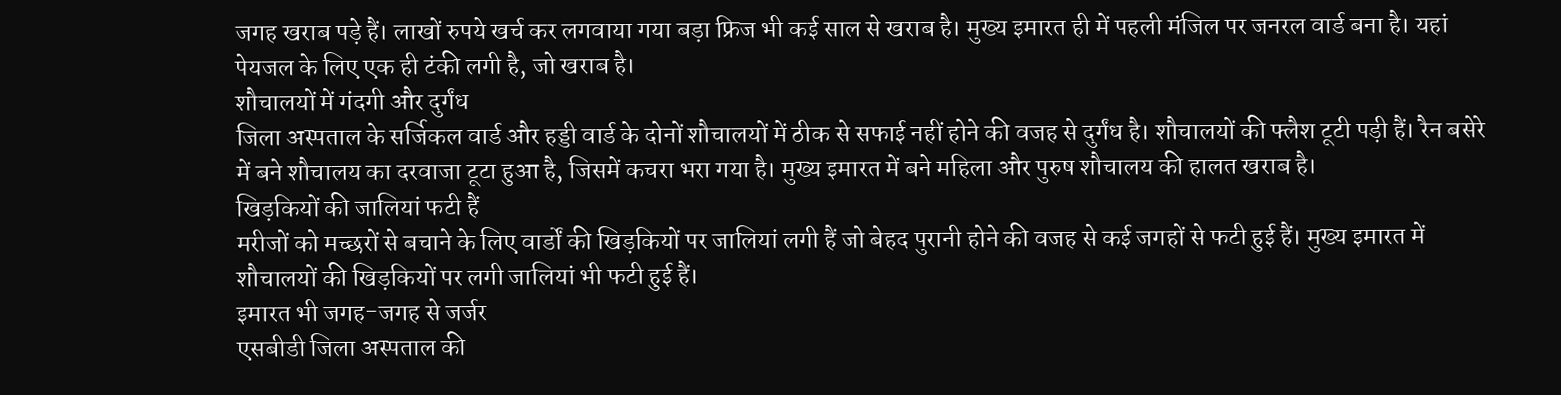जगह खराब पड़े हैं। लाखों रुपये खर्च कर लगवाया गया बड़ा फ्रिज भी कई साल से खराब है। मुख्य इमारत ही में पहली मंजिल पर जनरल वार्ड बना है। यहां पेयजल के लिए एक ही टंकी लगी है, जो खराब है।
शौचालयों में गंदगी और दुर्गंध
जिला अस्पताल के सर्जिकल वार्ड और हड्डी वार्ड के दोनों शौचालयों में ठीक से सफाई नहीं होने की वजह से दुर्गंध है। शौचालयों की फ्लैश टूटी पड़ी हैं। रैन बसेरे में बने शौचालय का दरवाजा टूटा हुआ है, जिसमें कचरा भरा गया है। मुख्य इमारत में बने महिला और पुरुष शौचालय की हालत खराब है।
खिड़कियों की जालियां फटी हैं
मरीजों को मच्छरों से बचाने के लिए वार्डों की खिड़कियों पर जालियां लगी हैं जो बेहद पुरानी होने की वजह से कई जगहों से फटी हुई हैं। मुख्य इमारत में शौचालयों की खिड़कियों पर लगी जालियां भी फटी हुई हैं।
इमारत भी जगह-जगह से जर्जर
एसबीडी जिला अस्पताल की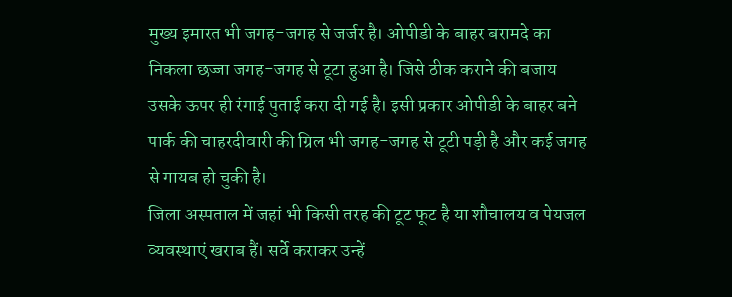मुख्य इमारत भी जगह-जगह से जर्जर है। ओपीडी के बाहर बरामदे का निकला छज्जा जगह-जगह से टूटा हुआ है। जिसे ठीक कराने की बजाय उसके ऊपर ही रंगाई पुताई करा दी गई है। इसी प्रकार ओपीडी के बाहर बने पार्क की चाहरदीवारी की ग्रिल भी जगह-जगह से टूटी पड़ी है और कई जगह से गायब हो चुकी है।
जिला अस्पताल में जहां भी किसी तरह की टूट फूट है या शौचालय व पेयजल व्यवस्थाएं खराब हैं। सर्वे कराकर उन्हें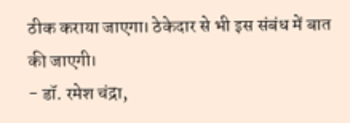ठीक कराया जाएगा। ठेकेदार से भी इस संबंध में बात की जाएगी।
- डॉ. रमेश चंद्रा,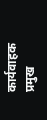कार्यवाहक प्रमुख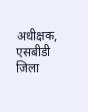अधीक्षक, एसबीडी जिला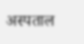अस्पताल